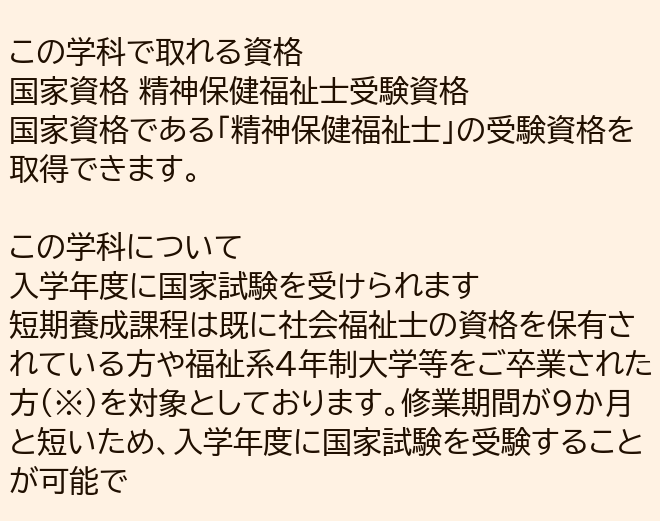この学科で取れる資格
国家資格 精神保健福祉士受験資格
国家資格である「精神保健福祉士」の受験資格を取得できます。

この学科について
入学年度に国家試験を受けられます
短期養成課程は既に社会福祉士の資格を保有されている方や福祉系4年制大学等をご卒業された方(※)を対象としております。修業期間が9か月と短いため、入学年度に国家試験を受験することが可能で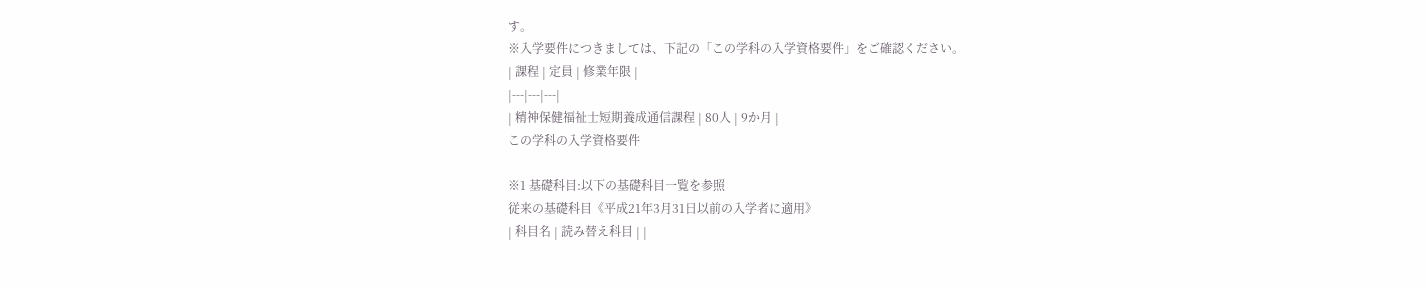す。
※入学要件につきましては、下記の「この学科の入学資格要件」をご確認ください。
| 課程 | 定員 | 修業年限 |
|---|---|---|
| 精神保健福祉士短期養成通信課程 | 80人 | 9か月 |
この学科の入学資格要件

※1 基礎科目:以下の基礎科目一覧を参照
従来の基礎科目《平成21年3月31日以前の入学者に適用》
| 科目名 | 読み替え科目 | |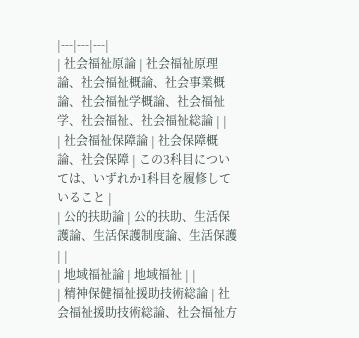|---|---|---|
| 社会福祉原論 | 社会福祉原理論、社会福祉概論、社会事業概論、社会福祉学概論、社会福祉学、社会福祉、社会福祉総論 | |
| 社会福祉保障論 | 社会保障概論、社会保障 | この3科目については、いずれか1科目を履修していること |
| 公的扶助論 | 公的扶助、生活保護論、生活保護制度論、生活保護 | |
| 地域福祉論 | 地域福祉 | |
| 精神保健福祉援助技術総論 | 社会福祉援助技術総論、社会福祉方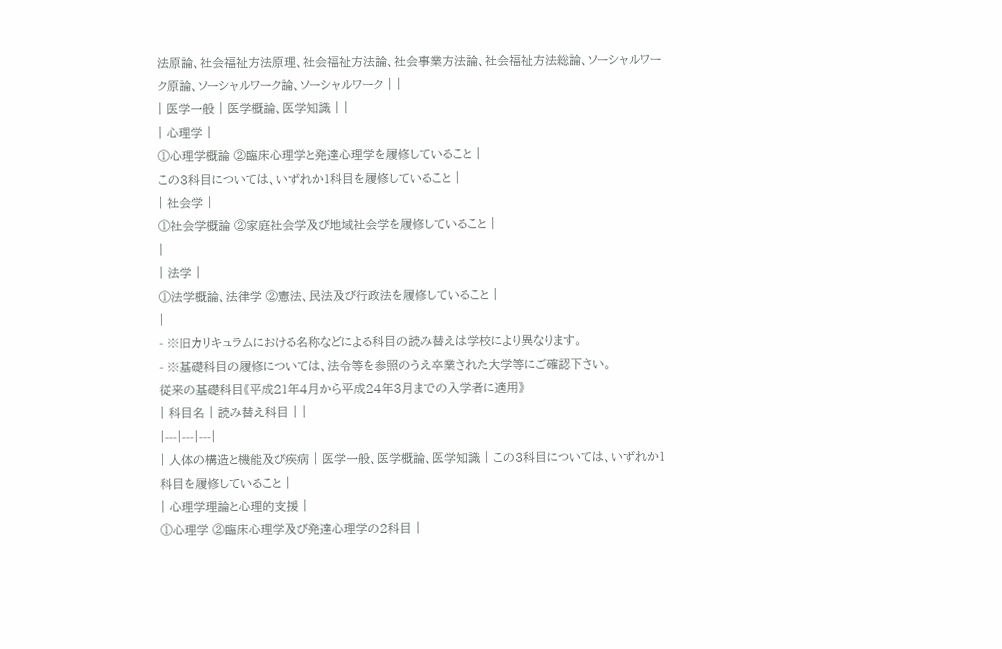法原論、社会福祉方法原理、社会福祉方法論、社会事業方法論、社会福祉方法総論、ソーシャルワーク原論、ソーシャルワーク論、ソーシャルワーク | |
| 医学一般 | 医学概論、医学知識 | |
| 心理学 |
①心理学概論 ②臨床心理学と発達心理学を履修していること |
この3科目については、いずれか1科目を履修していること |
| 社会学 |
①社会学概論 ②家庭社会学及び地域社会学を履修していること |
|
| 法学 |
①法学概論、法律学 ②憲法、民法及び行政法を履修していること |
|
- ※旧カリキュラムにおける名称などによる科目の読み替えは学校により異なります。
- ※基礎科目の履修については、法令等を参照のうえ卒業された大学等にご確認下さい。
従来の基礎科目《平成21年4月から平成24年3月までの入学者に適用》
| 科目名 | 読み替え科目 | |
|---|---|---|
| 人体の構造と機能及び疾病 | 医学一般、医学概論、医学知識 | この3科目については、いずれか1科目を履修していること |
| 心理学理論と心理的支援 |
①心理学 ②臨床心理学及び発達心理学の2科目 |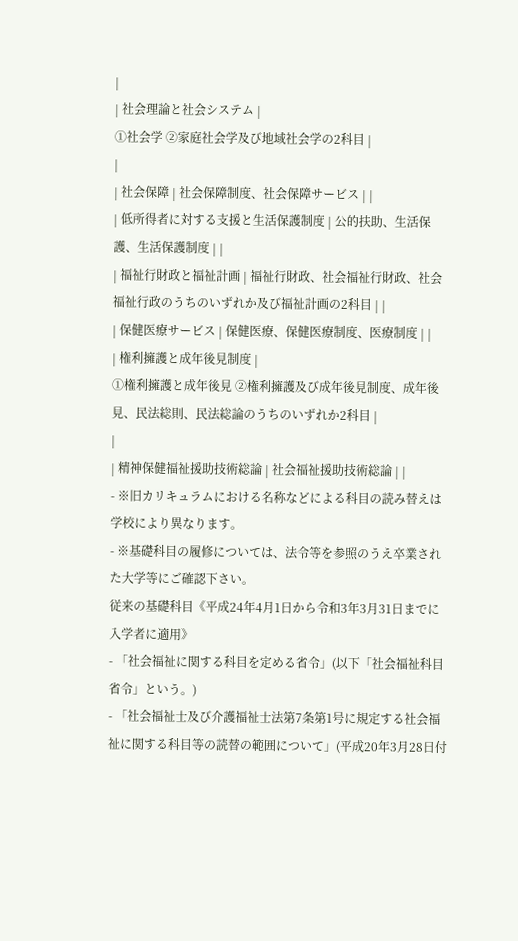|
| 社会理論と社会システム |
①社会学 ②家庭社会学及び地域社会学の2科目 |
|
| 社会保障 | 社会保障制度、社会保障サービス | |
| 低所得者に対する支援と生活保護制度 | 公的扶助、生活保護、生活保護制度 | |
| 福祉行財政と福祉計画 | 福祉行財政、社会福祉行財政、社会福祉行政のうちのいずれか及び福祉計画の2科目 | |
| 保健医療サービス | 保健医療、保健医療制度、医療制度 | |
| 権利擁護と成年後見制度 |
①権利擁護と成年後見 ②権利擁護及び成年後見制度、成年後見、民法総則、民法総論のうちのいずれか2科目 |
|
| 精神保健福祉援助技術総論 | 社会福祉援助技術総論 | |
- ※旧カリキュラムにおける名称などによる科目の読み替えは学校により異なります。
- ※基礎科目の履修については、法令等を参照のうえ卒業された大学等にご確認下さい。
従来の基礎科目《平成24年4月1日から令和3年3月31日までに入学者に適用》
- 「社会福祉に関する科目を定める省令」(以下「社会福祉科目省令」という。)
- 「社会福祉士及び介護福祉士法第7条第1号に規定する社会福祉に関する科目等の読替の範囲について」(平成20年3月28日付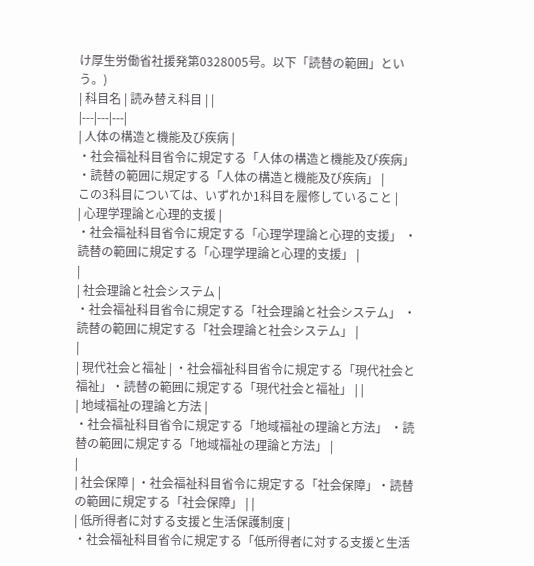け厚生労働省社援発第0328005号。以下「読替の範囲」という。)
| 科目名 | 読み替え科目 | |
|---|---|---|
| 人体の構造と機能及び疾病 |
・社会福祉科目省令に規定する「人体の構造と機能及び疾病」 ・読替の範囲に規定する「人体の構造と機能及び疾病」 |
この3科目については、いずれか1科目を履修していること |
| 心理学理論と心理的支援 |
・社会福祉科目省令に規定する「心理学理論と心理的支援」 ・読替の範囲に規定する「心理学理論と心理的支援」 |
|
| 社会理論と社会システム |
・社会福祉科目省令に規定する「社会理論と社会システム」 ・読替の範囲に規定する「社会理論と社会システム」 |
|
| 現代社会と福祉 | ・社会福祉科目省令に規定する「現代社会と福祉」・読替の範囲に規定する「現代社会と福祉」 | |
| 地域福祉の理論と方法 |
・社会福祉科目省令に規定する「地域福祉の理論と方法」 ・読替の範囲に規定する「地域福祉の理論と方法」 |
|
| 社会保障 | ・社会福祉科目省令に規定する「社会保障」・読替の範囲に規定する「社会保障」 | |
| 低所得者に対する支援と生活保護制度 |
・社会福祉科目省令に規定する「低所得者に対する支援と生活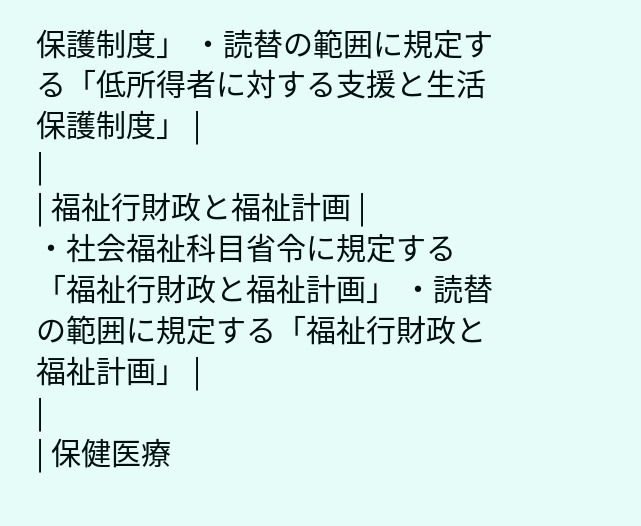保護制度」 ・読替の範囲に規定する「低所得者に対する支援と生活保護制度」 |
|
| 福祉行財政と福祉計画 |
・社会福祉科目省令に規定する「福祉行財政と福祉計画」 ・読替の範囲に規定する「福祉行財政と福祉計画」 |
|
| 保健医療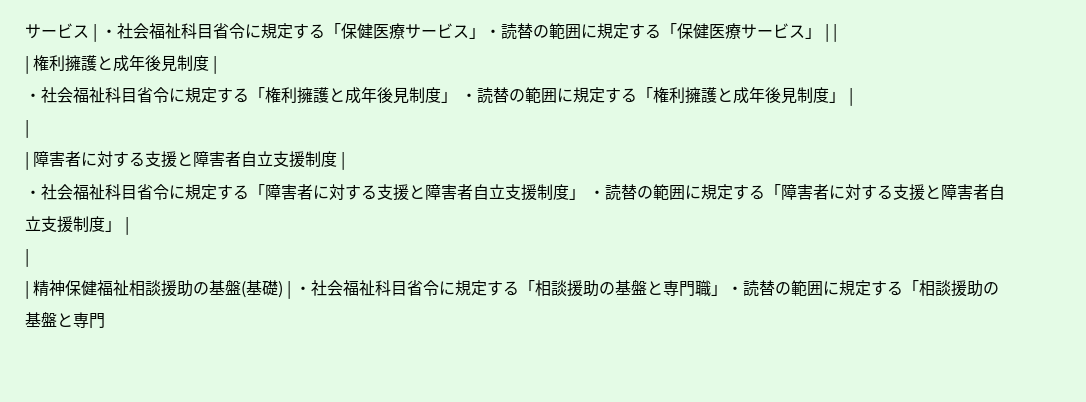サービス | ・社会福祉科目省令に規定する「保健医療サービス」・読替の範囲に規定する「保健医療サービス」 | |
| 権利擁護と成年後見制度 |
・社会福祉科目省令に規定する「権利擁護と成年後見制度」 ・読替の範囲に規定する「権利擁護と成年後見制度」 |
|
| 障害者に対する支援と障害者自立支援制度 |
・社会福祉科目省令に規定する「障害者に対する支援と障害者自立支援制度」 ・読替の範囲に規定する「障害者に対する支援と障害者自立支援制度」 |
|
| 精神保健福祉相談援助の基盤(基礎) | ・社会福祉科目省令に規定する「相談援助の基盤と専門職」・読替の範囲に規定する「相談援助の基盤と専門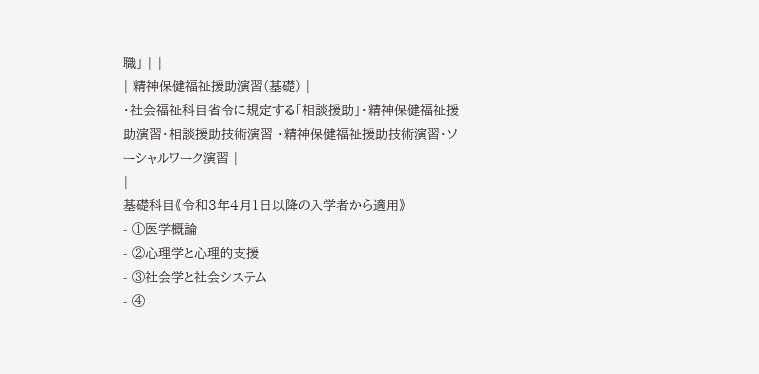職」 | |
| 精神保健福祉援助演習(基礎) |
・社会福祉科目省令に規定する「相談援助」・精神保健福祉援助演習・相談援助技術演習 ・精神保健福祉援助技術演習・ソーシャルワーク演習 |
|
基礎科目《令和3年4月1日以降の入学者から適用》
- ①医学概論
- ②心理学と心理的支援
- ③社会学と社会システム
- ④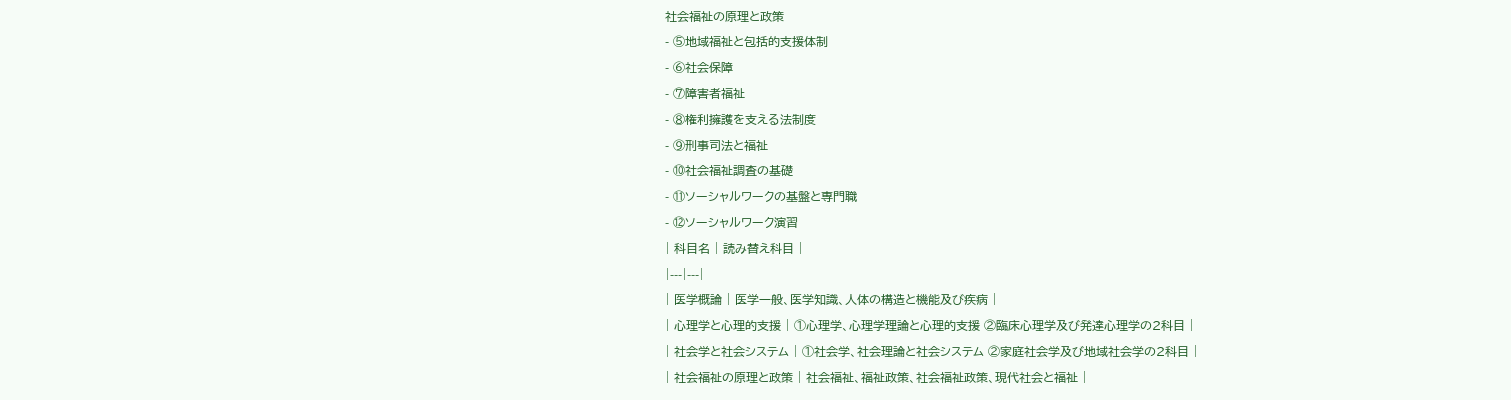社会福祉の原理と政策
- ⑤地域福祉と包括的支援体制
- ⑥社会保障
- ⑦障害者福祉
- ⑧権利擁護を支える法制度
- ⑨刑事司法と福祉
- ⑩社会福祉調査の基礎
- ⑪ソーシャルワークの基盤と専門職
- ⑫ソーシャルワーク演習
| 科目名 | 読み替え科目 |
|---|---|
| 医学概論 | 医学一般、医学知識、人体の構造と機能及び疾病 |
| 心理学と心理的支援 | ①心理学、心理学理論と心理的支援 ②臨床心理学及び発達心理学の2科目 |
| 社会学と社会システム | ①社会学、社会理論と社会システム ②家庭社会学及び地域社会学の2科目 |
| 社会福祉の原理と政策 | 社会福祉、福祉政策、社会福祉政策、現代社会と福祉 |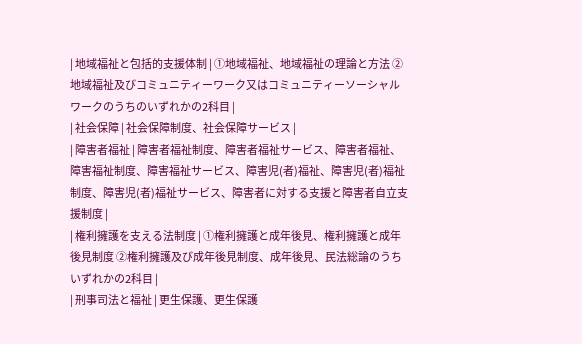| 地域福祉と包括的支援体制 | ①地域福祉、地域福祉の理論と方法 ②地域福祉及びコミュニティーワーク又はコミュニティーソーシャルワークのうちのいずれかの2科目 |
| 社会保障 | 社会保障制度、社会保障サービス |
| 障害者福祉 | 障害者福祉制度、障害者福祉サービス、障害者福祉、障害福祉制度、障害福祉サービス、障害児(者)福祉、障害児(者)福祉制度、障害児(者)福祉サービス、障害者に対する支援と障害者自立支援制度 |
| 権利擁護を支える法制度 | ①権利擁護と成年後見、権利擁護と成年後見制度 ②権利擁護及び成年後見制度、成年後見、民法総論のうちいずれかの2科目 |
| 刑事司法と福祉 | 更生保護、更生保護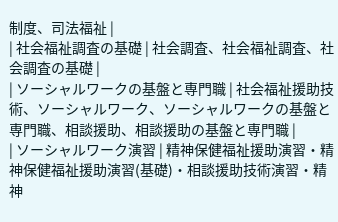制度、司法福祉 |
| 社会福祉調査の基礎 | 社会調査、社会福祉調査、社会調査の基礎 |
| ソーシャルワークの基盤と専門職 | 社会福祉援助技術、ソーシャルワーク、ソーシャルワークの基盤と専門職、相談援助、相談援助の基盤と専門職 |
| ソーシャルワーク演習 | 精神保健福祉援助演習・精神保健福祉援助演習(基礎)・相談援助技術演習・精神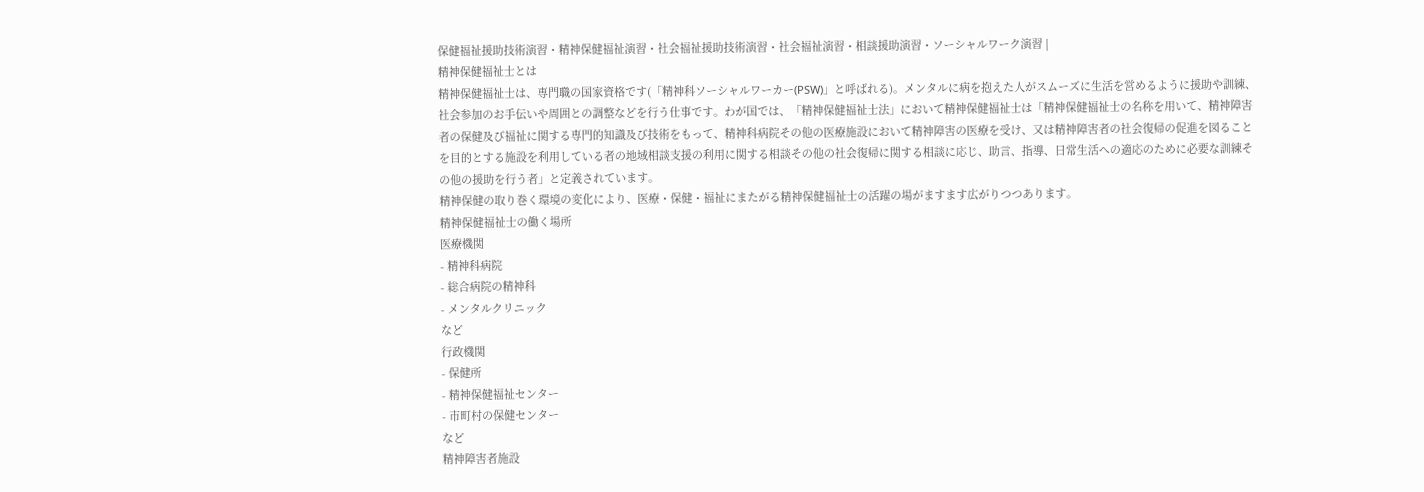保健福祉援助技術演習・精神保健福祉演習・社会福祉援助技術演習・社会福祉演習・相談援助演習・ソーシャルワーク演習 |
精神保健福祉士とは
精神保健福祉士は、専門職の国家資格です(「精神科ソーシャルワーカー(PSW)」と呼ばれる)。メンタルに病を抱えた人がスムーズに生活を営めるように援助や訓練、社会参加のお手伝いや周囲との調整などを行う仕事です。わが国では、「精神保健福祉士法」において精神保健福祉士は「精神保健福祉士の名称を用いて、精神障害者の保健及び福祉に関する専門的知識及び技術をもって、精神科病院その他の医療施設において精神障害の医療を受け、又は精神障害者の社会復帰の促進を図ることを目的とする施設を利用している者の地域相談支援の利用に関する相談その他の社会復帰に関する相談に応じ、助言、指導、日常生活への適応のために必要な訓練その他の援助を行う者」と定義されています。
精神保健の取り巻く環境の変化により、医療・保健・福祉にまたがる精神保健福祉士の活躍の場がますます広がりつつあります。
精神保健福祉士の働く場所
医療機関
- 精神科病院
- 総合病院の精神科
- メンタルクリニック
など
行政機関
- 保健所
- 精神保健福祉センター
- 市町村の保健センター
など
精神障害者施設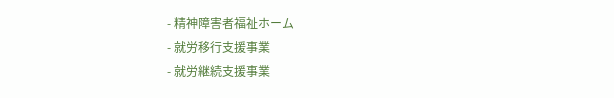- 精神障害者福祉ホーム
- 就労移行支援事業
- 就労継続支援事業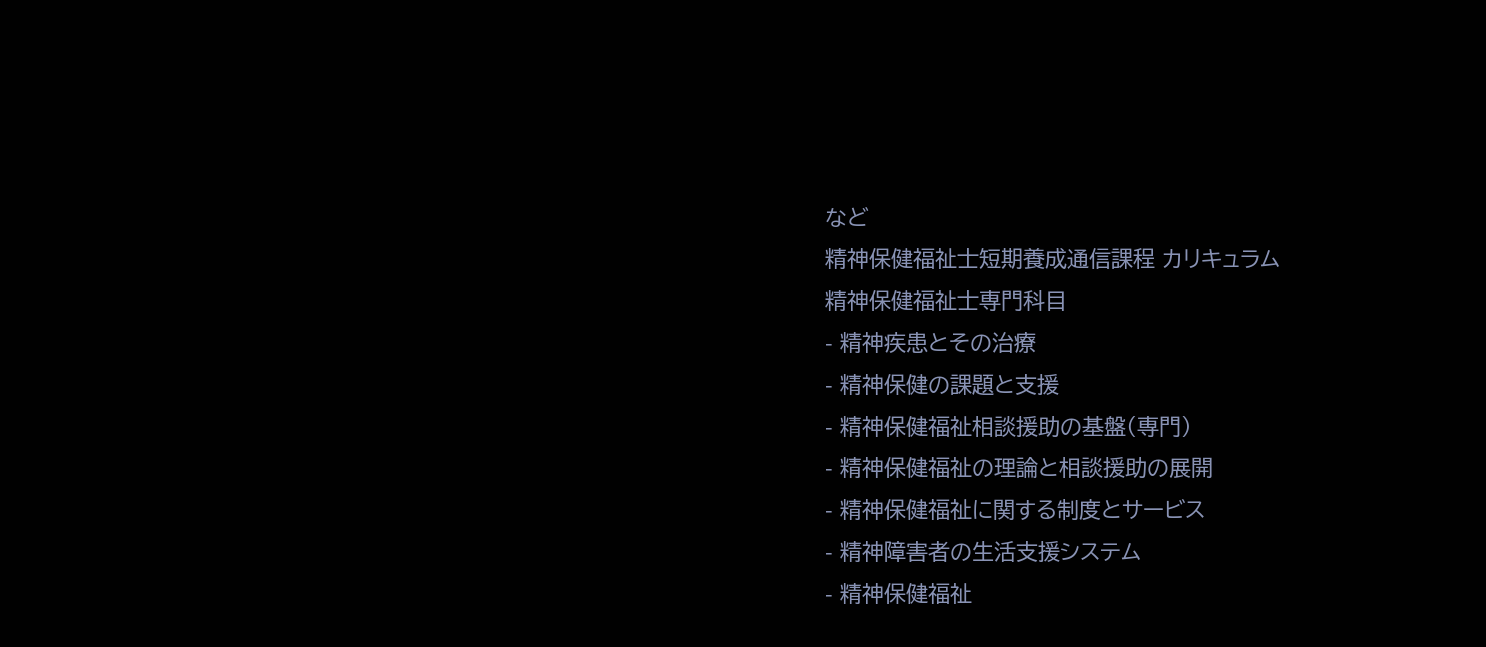など
精神保健福祉士短期養成通信課程 カリキュラム
精神保健福祉士専門科目
- 精神疾患とその治療
- 精神保健の課題と支援
- 精神保健福祉相談援助の基盤(専門)
- 精神保健福祉の理論と相談援助の展開
- 精神保健福祉に関する制度とサービス
- 精神障害者の生活支援システム
- 精神保健福祉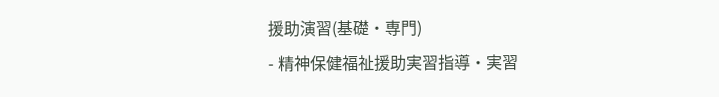援助演習(基礎・専門)
- 精神保健福祉援助実習指導・実習